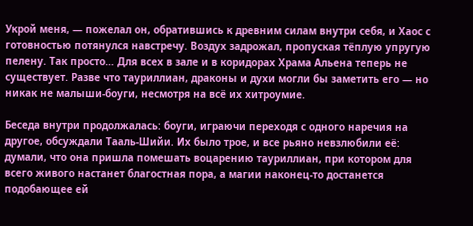Укрой меня, — пожелал он, обратившись к древним силам внутри себя, и Хаос с готовностью потянулся навстречу. Воздух задрожал, пропуская тёплую упругую пелену. Так просто… Для всех в зале и в коридорах Храма Альена теперь не существует. Разве что тауриллиан, драконы и духи могли бы заметить его — но никак не малыши-боуги, несмотря на всё их хитроумие.

Беседа внутри продолжалась: боуги, играючи переходя с одного наречия на другое, обсуждали Тааль-Шийи. Их было трое, и все рьяно невзлюбили её: думали, что она пришла помешать воцарению тауриллиан, при котором для всего живого настанет благостная пора, а магии наконец-то достанется подобающее ей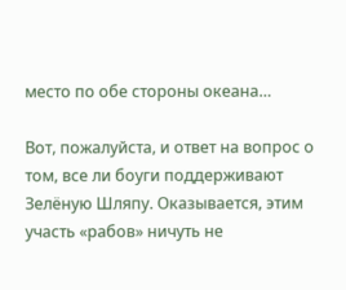место по обе стороны океана…

Вот, пожалуйста, и ответ на вопрос о том, все ли боуги поддерживают Зелёную Шляпу. Оказывается, этим участь «рабов» ничуть не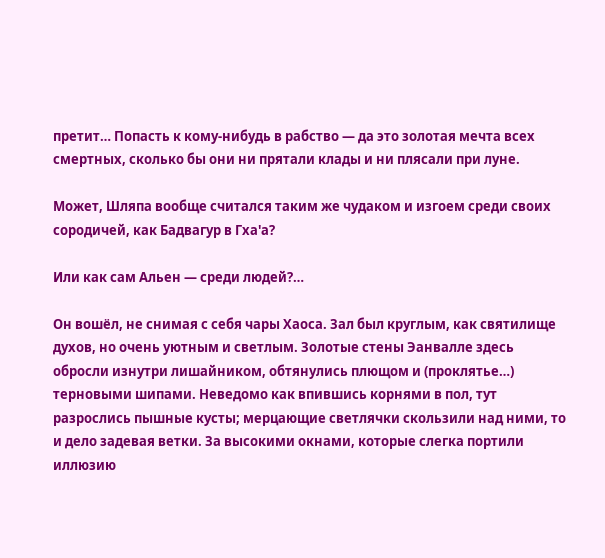претит… Попасть к кому-нибудь в рабство — да это золотая мечта всех смертных, сколько бы они ни прятали клады и ни плясали при луне.

Может, Шляпа вообще считался таким же чудаком и изгоем среди своих сородичей, как Бадвагур в Гха'а?

Или как сам Альен — среди людей?…

Он вошёл, не снимая с себя чары Хаоса. Зал был круглым, как святилище духов, но очень уютным и светлым. Золотые стены Эанвалле здесь обросли изнутри лишайником, обтянулись плющом и (проклятье…) терновыми шипами. Неведомо как впившись корнями в пол, тут разрослись пышные кусты; мерцающие светлячки скользили над ними, то и дело задевая ветки. За высокими окнами, которые слегка портили иллюзию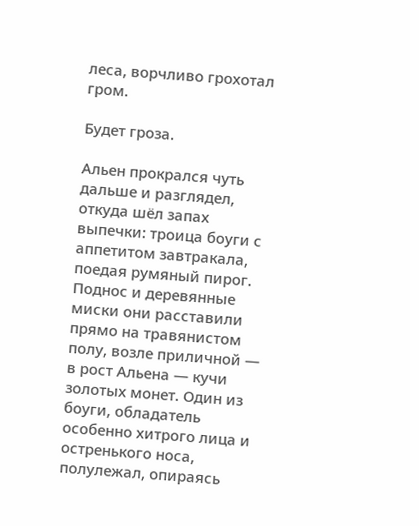леса, ворчливо грохотал гром.

Будет гроза.

Альен прокрался чуть дальше и разглядел, откуда шёл запах выпечки: троица боуги с аппетитом завтракала, поедая румяный пирог. Поднос и деревянные миски они расставили прямо на травянистом полу, возле приличной — в рост Альена — кучи золотых монет. Один из боуги, обладатель особенно хитрого лица и остренького носа, полулежал, опираясь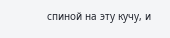спиной на эту кучу, и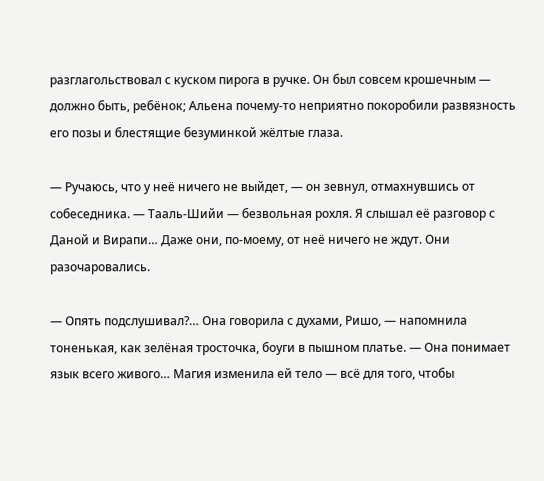разглагольствовал с куском пирога в ручке. Он был совсем крошечным — должно быть, ребёнок; Альена почему-то неприятно покоробили развязность его позы и блестящие безуминкой жёлтые глаза.

— Ручаюсь, что у неё ничего не выйдет, — он зевнул, отмахнувшись от собеседника. — Тааль-Шийи — безвольная рохля. Я слышал её разговор с Даной и Вирапи… Даже они, по-моему, от неё ничего не ждут. Они разочаровались.

— Опять подслушивал?… Она говорила с духами, Ришо, — напомнила тоненькая, как зелёная тросточка, боуги в пышном платье. — Она понимает язык всего живого… Магия изменила ей тело — всё для того, чтобы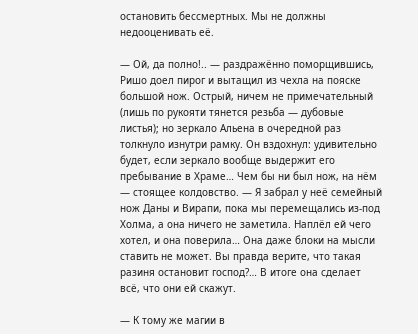остановить бессмертных. Мы не должны недооценивать её.

— Ой, да полно!.. — раздражённо поморщившись, Ришо доел пирог и вытащил из чехла на пояске большой нож. Острый, ничем не примечательный (лишь по рукояти тянется резьба — дубовые листья); но зеркало Альена в очередной раз толкнуло изнутри рамку. Он вздохнул: удивительно будет, если зеркало вообще выдержит его пребывание в Храме… Чем бы ни был нож, на нём — стоящее колдовство. — Я забрал у неё семейный нож Даны и Вирапи, пока мы перемещались из-под Холма, а она ничего не заметила. Наплёл ей чего хотел, и она поверила… Она даже блоки на мысли ставить не может. Вы правда верите, что такая разиня остановит господ?… В итоге она сделает всё, что они ей скажут.

— К тому же магии в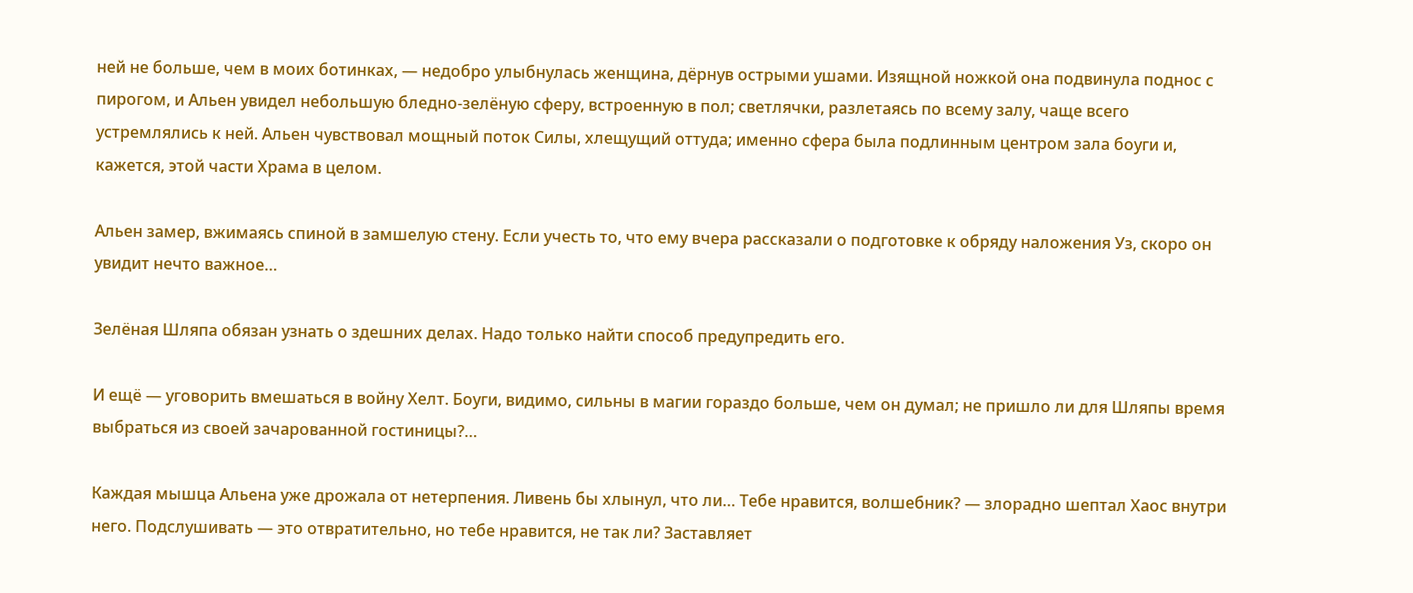ней не больше, чем в моих ботинках, — недобро улыбнулась женщина, дёрнув острыми ушами. Изящной ножкой она подвинула поднос с пирогом, и Альен увидел небольшую бледно-зелёную сферу, встроенную в пол; светлячки, разлетаясь по всему залу, чаще всего устремлялись к ней. Альен чувствовал мощный поток Силы, хлещущий оттуда; именно сфера была подлинным центром зала боуги и, кажется, этой части Храма в целом.

Альен замер, вжимаясь спиной в замшелую стену. Если учесть то, что ему вчера рассказали о подготовке к обряду наложения Уз, скоро он увидит нечто важное…

Зелёная Шляпа обязан узнать о здешних делах. Надо только найти способ предупредить его.

И ещё — уговорить вмешаться в войну Хелт. Боуги, видимо, сильны в магии гораздо больше, чем он думал; не пришло ли для Шляпы время выбраться из своей зачарованной гостиницы?…

Каждая мышца Альена уже дрожала от нетерпения. Ливень бы хлынул, что ли… Тебе нравится, волшебник? — злорадно шептал Хаос внутри него. Подслушивать — это отвратительно, но тебе нравится, не так ли? Заставляет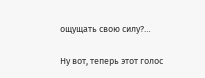ощущать свою силу?…

Ну вот, теперь этот голос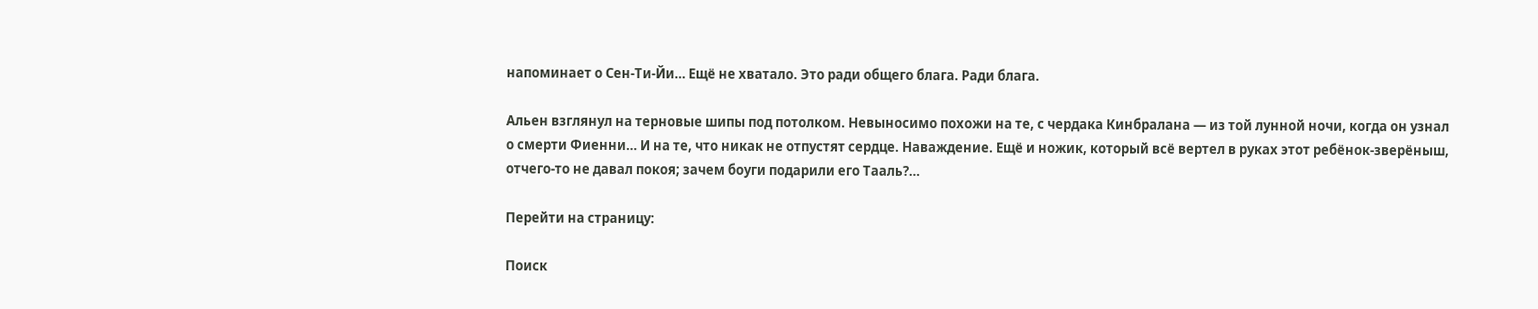напоминает о Сен-Ти-Йи… Ещё не хватало. Это ради общего блага. Ради блага.

Альен взглянул на терновые шипы под потолком. Невыносимо похожи на те, с чердака Кинбралана — из той лунной ночи, когда он узнал о смерти Фиенни… И на те, что никак не отпустят сердце. Наваждение. Ещё и ножик, который всё вертел в руках этот ребёнок-зверёныш, отчего-то не давал покоя; зачем боуги подарили его Тааль?…

Перейти на страницу:

Поиск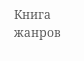Книга жанров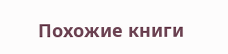Похожие книги